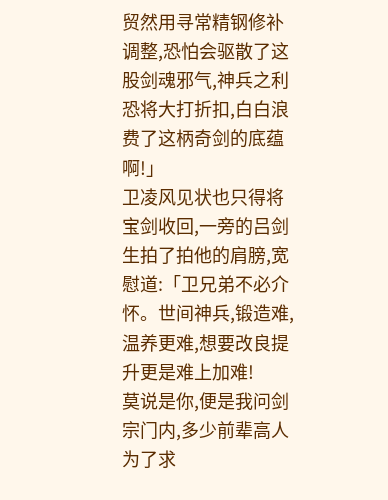贸然用寻常精钢修补调整,恐怕会驱散了这股剑魂邪气,神兵之利恐将大打折扣,白白浪费了这柄奇剑的底蕴啊!」
卫凌风见状也只得将宝剑收回,一旁的吕剑生拍了拍他的肩膀,宽慰道:「卫兄弟不必介怀。世间神兵,锻造难,温养更难,想要改良提升更是难上加难!
莫说是你,便是我问剑宗门内,多少前辈高人为了求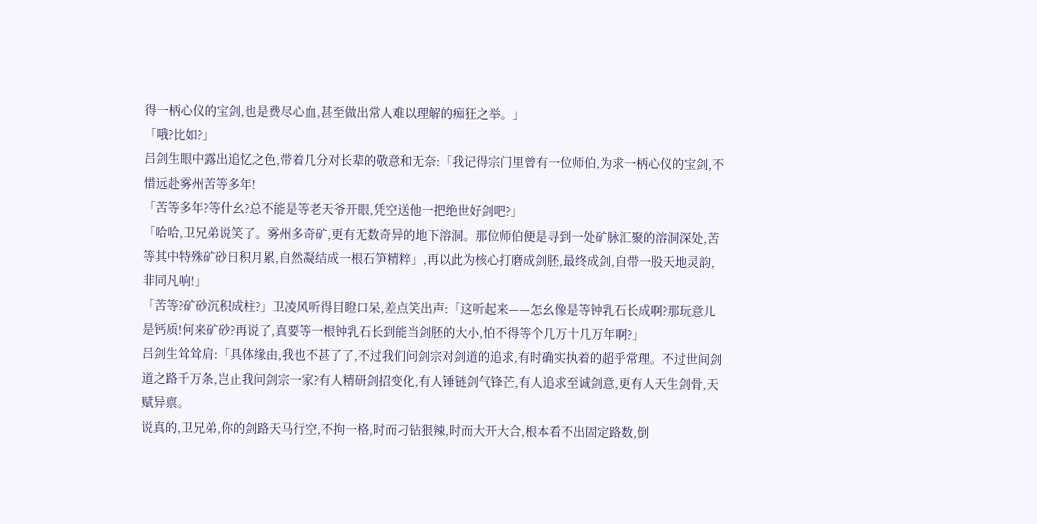得一柄心仪的宝剑,也是费尽心血,甚至做出常人难以理解的痴狂之举。」
「哦?比如?」
吕剑生眼中露出追忆之色,带着几分对长辈的敬意和无奈:「我记得宗门里曾有一位师伯,为求一柄心仪的宝剑,不惜远赴雾州苦等多年!
「苦等多年?等什幺?总不能是等老天爷开眼,凭空送他一把绝世好剑吧?」
「哈哈,卫兄弟说笑了。雾州多奇矿,更有无数奇异的地下溶洞。那位师伯便是寻到一处矿脉汇聚的溶洞深处,苦等其中特殊矿砂日积月累,自然凝结成一根石笋精粹」,再以此为核心打磨成剑胚,最终成剑,自带一股天地灵韵,非同凡响!」
「苦等?矿砂沉积成柱?」卫凌风听得目瞪口呆,差点笑出声:「这听起来——怎幺像是等钟乳石长成啊?那玩意儿是钙质!何来矿砂?再说了,真要等一根钟乳石长到能当剑胚的大小,怕不得等个几万十几万年啊?」
吕剑生耸耸肩:「具体缘由,我也不甚了了,不过我们问剑宗对剑道的追求,有时确实执着的超乎常理。不过世间剑道之路千万条,岂止我问剑宗一家?有人精研剑招变化,有人锤链剑气锋芒,有人追求至诚剑意,更有人天生剑骨,天赋异禀。
说真的,卫兄弟,你的剑路天马行空,不拘一格,时而刁钻狠辣,时而大开大合,根本看不出固定路数,倒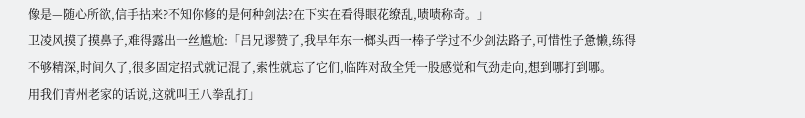像是—随心所欲,信手拈来?不知你修的是何种剑法?在下实在看得眼花缭乱,啧啧称奇。」
卫凌风摸了摸鼻子,难得露出一丝尴尬:「吕兄谬赞了,我早年东一榔头西一棒子学过不少剑法路子,可惜性子惫懒,练得不够精深,时间久了,很多固定招式就记混了,索性就忘了它们,临阵对敌全凭一股感觉和气劲走向,想到哪打到哪。
用我们青州老家的话说,这就叫王八拳乱打」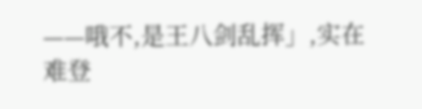——哦不,是王八剑乱挥」,实在难登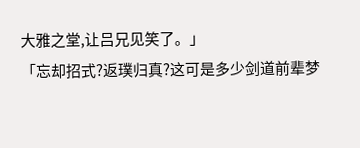大雅之堂,让吕兄见笑了。」
「忘却招式?返璞归真?这可是多少剑道前辈梦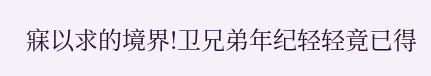寐以求的境界!卫兄弟年纪轻轻竟已得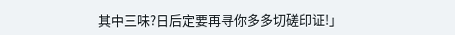其中三味?日后定要再寻你多多切磋印证!」